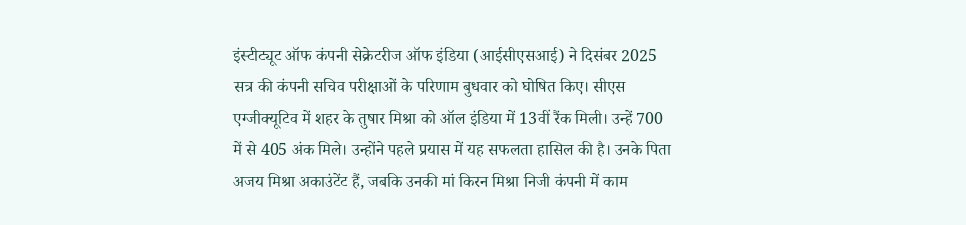इंस्टीट्यूट ऑफ कंपनी सेक्रेटरीज ऑफ इंडिया (आईसीएसआई) ने दिसंबर 2025 सत्र की कंपनी सचिव परीक्षाओं के परिणाम बुधवार को घोषित किए। सीएस एग्जीक्यूटिव में शहर के तुषार मिश्रा को ऑल इंडिया में 13वीं रैंक मिली। उन्हें 700 में से 405 अंक मिले। उन्होंने पहले प्रयास में यह सफलता हासिल की है। उनके पिता अजय मिश्रा अकाउंटेंट हैं, जबकि उनकी मां किरन मिश्रा निजी कंपनी में काम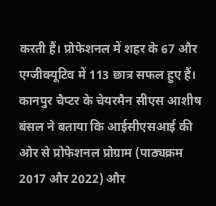करती हैं। प्रोफेशनल में शहर के 67 और एग्जीक्यूटिव में 113 छात्र सफल हुए हैं।
कानपुर चैप्टर के चेयरमैन सीएस आशीष बंसल ने बताया कि आईसीएसआई की ओर से प्रोफेशनल प्रोग्राम (पाठ्यक्रम 2017 और 2022) और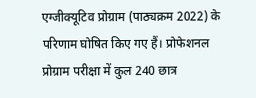एग्जीक्यूटिव प्रोग्राम (पाठ्यक्रम 2022) के परिणाम घोषित किए गए हैं। प्रोफेशनल प्रोग्राम परीक्षा में कुल 240 छात्र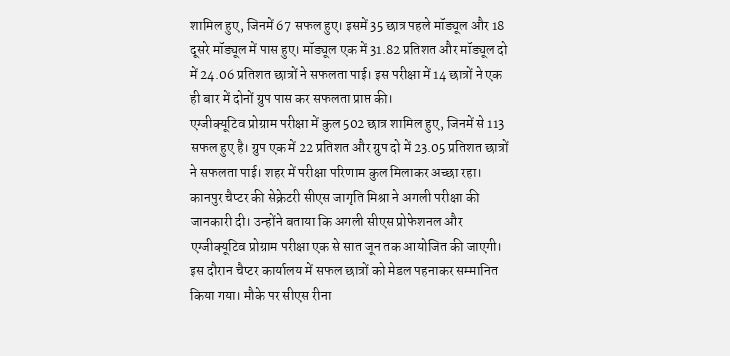शामिल हुए, जिनमें 67 सफल हुए। इसमें 35 छात्र पहले मॉड्यूल और 18 दूसरे मॉड्यूल में पास हुए। मॉड्यूल एक में 31.82 प्रतिशत और मॉड्यूल दो में 24.06 प्रतिशत छात्रों ने सफलता पाई। इस परीक्षा में 14 छात्रों ने एक ही बार में दोनों ग्रुप पास कर सफलता प्राप्त की।
एग्जीक्यूटिव प्रोग्राम परीक्षा में कुल 502 छात्र शामिल हुए, जिनमें से 113 सफल हुए है। ग्रुप एक में 22 प्रतिशत और ग्रुप दो में 23.05 प्रतिशत छात्रों ने सफलता पाई। शहर में परीक्षा परिणाम कुल मिलाकर अच्छा रहा। कानपुर चैप्टर की सेक्रेटरी सीएस जागृति मिश्रा ने अगली परीक्षा की जानकारी दी। उन्होंने बताया कि अगली सीएस प्रोफेशनल और एग्जीक्यूटिव प्रोग्राम परीक्षा एक से सात जून तक आयोजित की जाएगी। इस दौरान चैप्टर कार्यालय में सफल छात्रों को मेडल पहनाकर सम्मानित किया गया। मौके पर सीएस रीना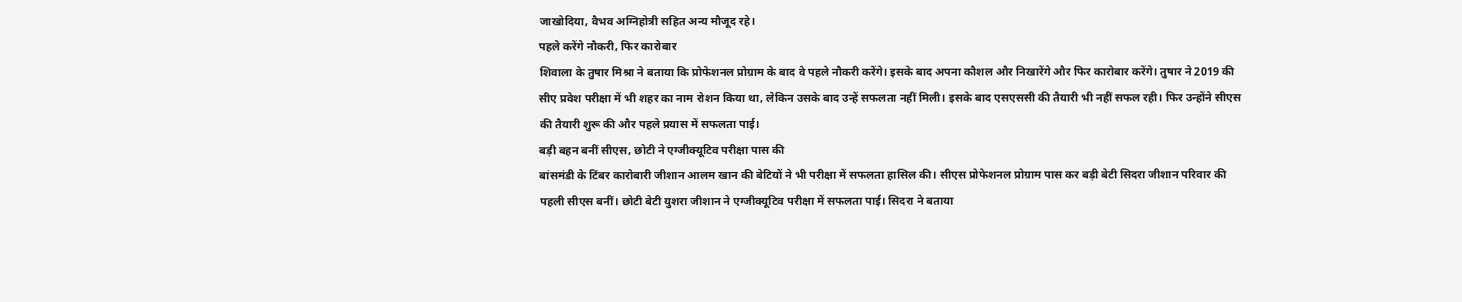जाखोदिया, वैभव अग्निहोत्री सहित अन्य मौजूद रहे।
पहले करेंगे नौकरी, फिर कारोबार
शिवाला के तुषार मिश्रा ने बताया कि प्रोफेशनल प्रोग्राम के बाद वे पहले नौकरी करेंगे। इसके बाद अपना कौशल और निखारेंगे और फिर कारोबार करेंगे। तुषार ने 2019 की सीए प्रवेश परीक्षा में भी शहर का नाम रोशन किया था, लेकिन उसके बाद उन्हें सफलता नहीं मिली। इसके बाद एसएससी की तैयारी भी नहीं सफल रही। फिर उन्होंने सीएस की तैयारी शुरू की और पहले प्रयास में सफलता पाई।
बड़ी बहन बनीं सीएस, छोटी ने एग्जीक्यूटिव परीक्षा पास की
बांसमंडी के टिंबर कारोबारी जीशान आलम खान की बेटियों ने भी परीक्षा में सफलता हासिल की। सीएस प्रोफेशनल प्रोग्राम पास कर बड़ी बेटी सिदरा जीशान परिवार की पहली सीएस बनीं। छोटी बेटी युशरा जीशान ने एग्जीक्यूटिव परीक्षा में सफलता पाई। सिदरा ने बताया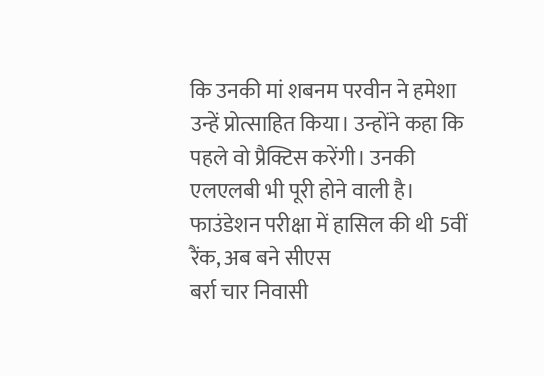कि उनकी मां शबनम परवीन ने हमेशा उन्हें प्रोत्साहित किया। उन्होंने कहा कि पहले वो प्रैक्टिस करेंगी। उनकी एलएलबी भी पूरी होने वाली है।
फाउंडेशन परीक्षा में हासिल की थी 5वीं रैंक, अब बने सीएस
बर्रा चार निवासी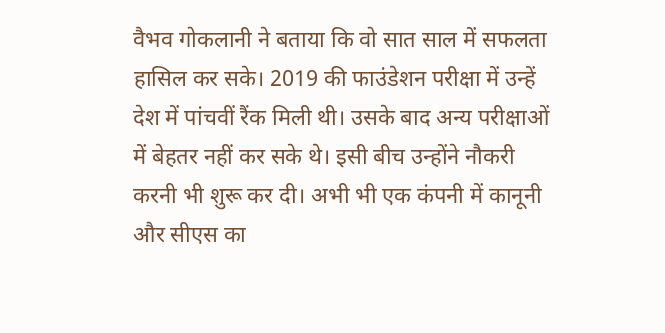वैभव गोकलानी ने बताया कि वो सात साल में सफलता हासिल कर सके। 2019 की फाउंडेशन परीक्षा में उन्हें देश में पांचवीं रैंक मिली थी। उसके बाद अन्य परीक्षाओं में बेहतर नहीं कर सके थे। इसी बीच उन्होंने नौकरी करनी भी शुरू कर दी। अभी भी एक कंपनी में कानूनी और सीएस का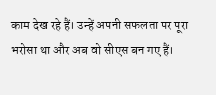काम देख रहे हैं। उन्हें अपनी सफलता पर पूरा भरोसा था और अब वो सीएस बन गए हैं।